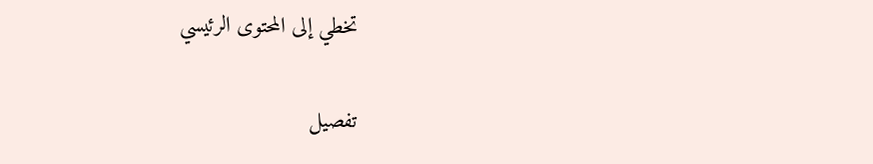تخطي إلى المحتوى الرئيسي

تفصيل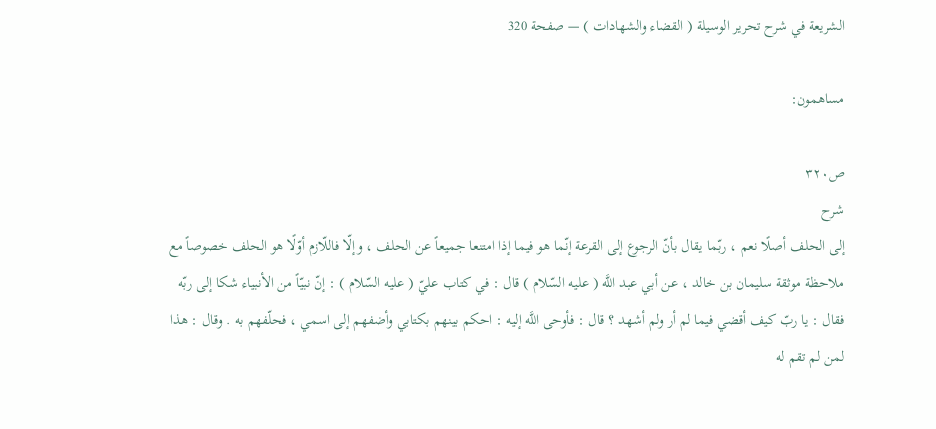الشريعة في شرح تحرير الوسيلة ( القضاء والشهادات ) — صفحة 320

مساهمون:

ص٣٢٠
شرح
إلى الحلف أصلًا نعم ، ربّما يقال بأنّ الرجوع إلى القرعة إنّما هو فيما إذا امتنعا جميعاً عن الحلف ، وإلّا فاللّازم أوّلًا هو الحلف خصوصاً مع ملاحظة موثقة سليمان بن خالد ، عن أبي عبد اللَّه ( عليه السّلام ) قال : في كتاب عليّ ( عليه السّلام ) : إنّ نبيّاً من الأنبياء شكا إلى ربّه فقال : يا ربّ كيف أقضي فيما لم أر ولم أشهد ؟ قال : فأوحى اللَّه إليه : احكم بينهم بكتابي وأضفهم إلى اسمي ، فحلّفهم به . وقال : هذا لمن لم تقم له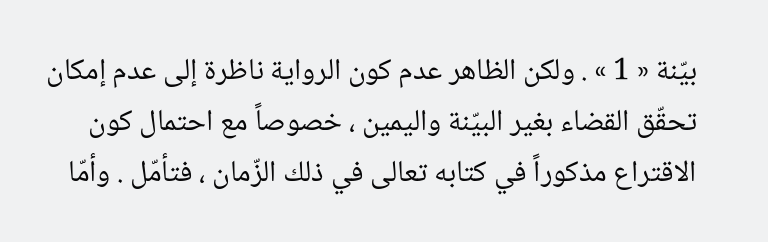بيّنة « 1 » . ولكن الظاهر عدم كون الرواية ناظرة إلى عدم إمكان تحقّق القضاء بغير البيّنة واليمين ، خصوصاً مع احتمال كون الاقتراع مذكوراً في كتابه تعالى في ذلك الزّمان ، فتأمّل . وأمّا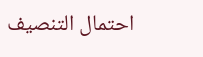احتمال التنصيف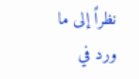نظراً إلى ما ورد في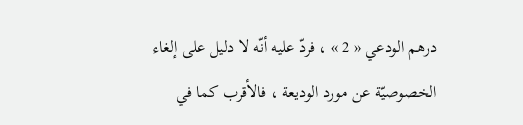درهم الودعي « 2 » ، فردّ عليه أنّه لا دليل على إلغاء الخصوصيّة عن مورد الوديعة ، فالأقرب كما في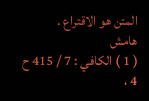المتن هو الاقتراع .
هامش
( 1 ) الكافي : 7 / 415 ح 4 ،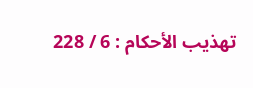تهذيب الأحكام : 6 / 228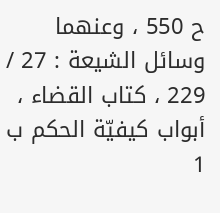ح 550 ، وعنهما وسائل الشيعة : 27 / 229 ، كتاب القضاء ، أبواب كيفيّة الحكم ب 1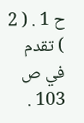ح 1 . ( 2 ) تقدم في ص 103 .